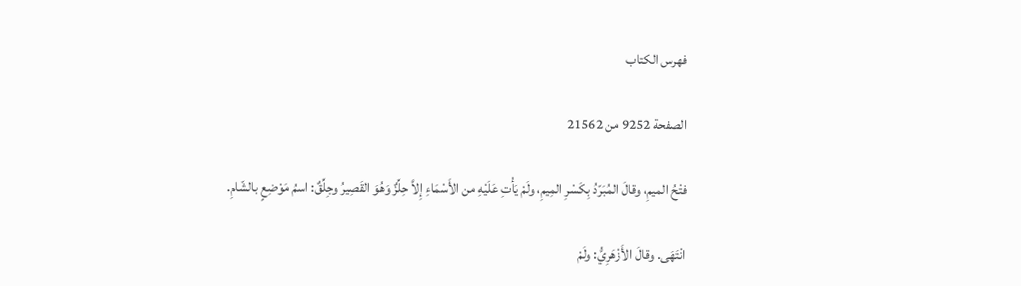فهرس الكتاب

الصفحة 9252 من 21562

فتْحُ الميمِ، وقالَ المُبَرّدُ بِكَسْرِ المِيمِ، ولَمْ يَأْتِ عَلَيْهِ من الأَسْمَاءِ إِلاَّ حِلِّزٌ وَهُوَ القَصِيرُ وجِلِّقٌ: اسمُ مَوْضِعٍ بالشّامِ.

انْتَهَى. وقالَ الأَزْهَرِيُّ: ولَمْ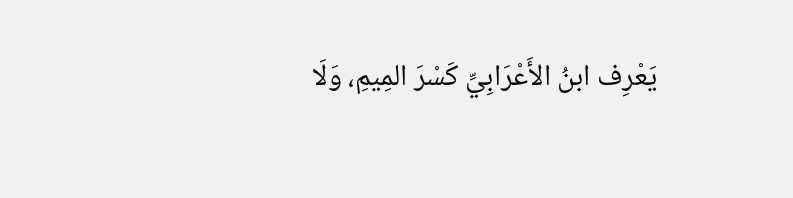يَعْرِف ابنُ الأَعْرَابِيِّ كَسْرَ المِيمِ، وَلَا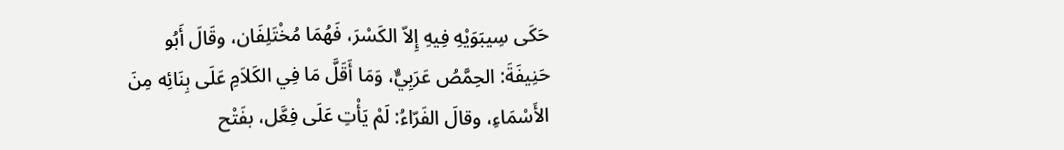حَكَى سِيبَوَيْهِ فِيهِ إِلاّ الكَسْرَ، فَهُمَا مُخْتَلِفَان، وقَالَ أَبُو حَنِيفَةَ: الحِمَّصُ عَرَبِيٌّ، وَمَا أَقَلَّ مَا فِي الكَلاَمِ عَلَى بِنَائِه مِنَ الأَسْمَاءِ، وقالَ الفَرّاءُ: لَمْ يَأْتِ عَلَى فِعَّل، بفَتْح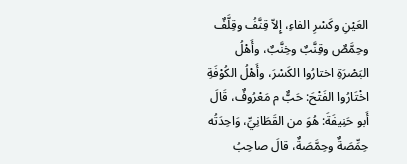العَيْنِ وكَسْرِ الفاءِ، إِلاّ قِنَّفُ وقِلَّفٌ وحِمَّصٌ وقِنَّبٌ وخِنَّبٌ، وأَهْلُ البَصْرَةِ اختارُوا الكَسْرَ، وأَهْلُ الكُوْفَةِ اخْتَارُوا الفَتْحَ: حَبٌّ م مَعْرُوفٌ، قَالَ أَبو حَنِيفَةَ: هُوَ من القَطَانِيِّ، وَاحِدَتُه حِمِّصَةٌ وحِمَّصَةٌ، قالَ صاحِبُ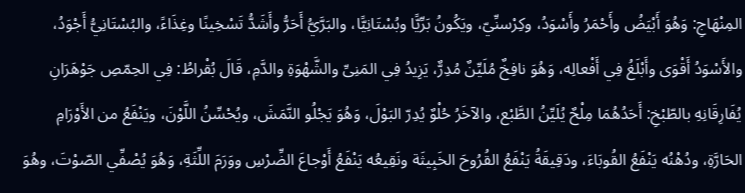المِنْهَاجِ: وَهُوَ أَبْيَضُ وأَحْمَرُ وأَسْوَدُ، وكِرْسنِّيّ، ويَكُونُ بَرِّيًّا وبُسْتَانِيًّا، والبَرَّيُّ أَحَرُّ وأَشَدُّ تَسْخِينًا وغِذَاءً، والبُسْتَانِيُّ أَجْوَدُ، والأَسْوَدُ أَقْوَى وأَبْلَغُ فِي أَفْعالِه، وَهُوَ نافِخٌ مُلَيِّنٌ مُدِرٌّ، يَزِيدُ فِي المَنِىِّ والشَّهْوَةِ والدَّمِ، قَالَ بُقْراطُ: فِي الحِمّصِ جَوْهَرَانِ يُفَارِقَانِهِ بالطّبْخِ: أَحَدُهُمَا مِلْحٌ يُلَيِّنُ الطَّبْع، والآخَرُ حُلْوٌ يُدِرّ البَوْلَ، وَهُوَ يَجْلُو النَّمَشَ، ويُحْسِّنُ اللَّوْنَ، ويَنْفَعُ من الأَوْرَامِ الحَارَّةِ، ودُهْنُه يَنْفَعُ القُوبَاءَ، ودَقِيقَةُ يَنْفَعُ القُرُوحَ الخَبِيثَة ونَقِيعُه يَنْفَعُ أَوْجاعَ الضِّرْسِ ووَرَمَ اللِّثَةِ، وَهُوَ يُصْفِّي الصّوْتَ، وهُوَ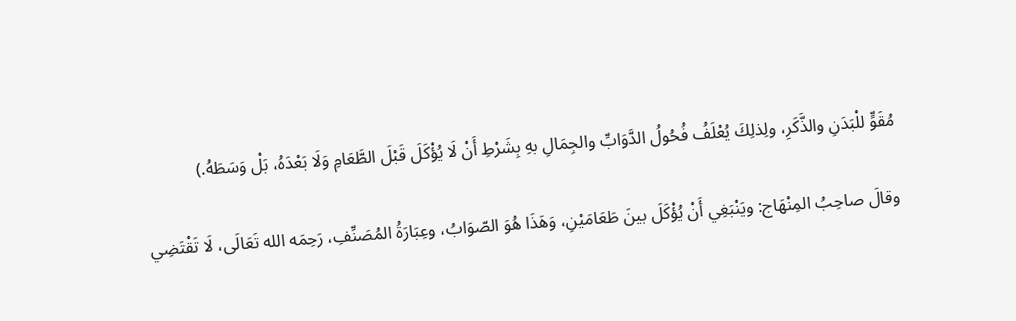مُقَوٍّ للْبَدَنِ والذَّكَرِ، ولِذلِكَ يُعْلَفُ فُحُولُ الدَّوَابِّ والجِمَالِ بهِ بِشَرْطِ أَنْ لَا يُؤْكَلَ قَبْلَ الطَّعَامِ وَلَا بَعْدَهُ، بَلْ وَسَطَهُ.)

وقالَ صاحِبُ المِنْهَاج: ويَنْبَغِي أَنْ يُؤْكَلَ بينَ طَعَامَيْنِ، وَهَذَا هُوَ الصّوَابُ، وعِبَارَةُ المُصَنِّفِ، رَحِمَه الله تَعَالَى، لَا تَقْتَضِي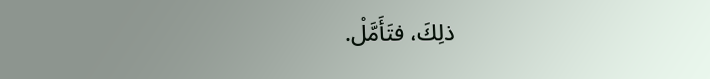ذلِكَ، فتَأَمَّلْ.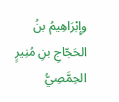وإِبْرَاهِيمُ بنُ الحَجّاجِ بنِ مُنِيرٍ الحِمَّصِيُّ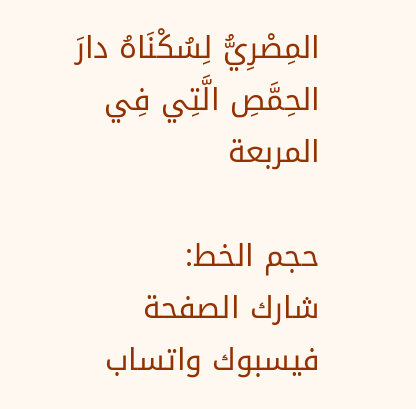المِصْرِيُّ لِسُكْنَاهُ دارَ الحِمَّصِ الَّتِي فِي المربعة

حجم الخط:
شارك الصفحة
فيسبوك واتساب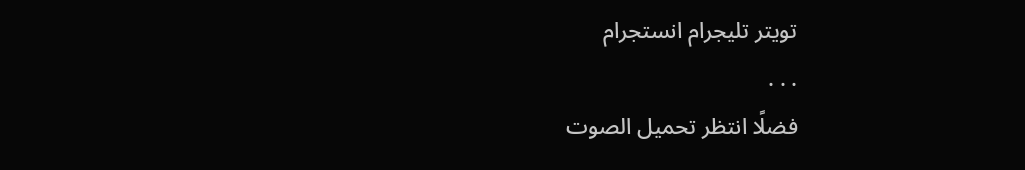تويتر تليجرام انستجرام
. . .
فضلًا انتظر تحميل الصوت